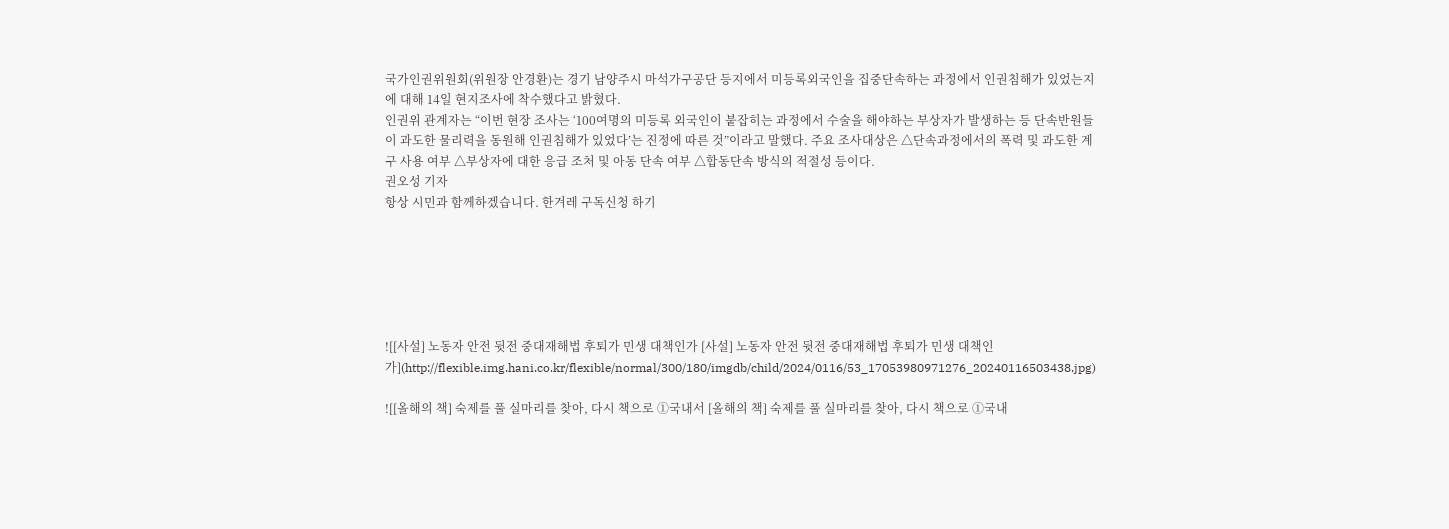국가인권위원회(위원장 안경환)는 경기 남양주시 마석가구공단 등지에서 미등록외국인을 집중단속하는 과정에서 인권침해가 있었는지에 대해 14일 현지조사에 착수했다고 밝혔다.
인권위 관계자는 “이번 현장 조사는 ‘100여명의 미등록 외국인이 붙잡히는 과정에서 수술을 해야하는 부상자가 발생하는 등 단속반원들이 과도한 물리력을 동원해 인권침해가 있었다’는 진정에 따른 것”이라고 말했다. 주요 조사대상은 △단속과정에서의 폭력 및 과도한 계구 사용 여부 △부상자에 대한 응급 조처 및 아동 단속 여부 △합동단속 방식의 적절성 등이다.
권오성 기자
항상 시민과 함께하겠습니다. 한겨레 구독신청 하기






![[사설] 노동자 안전 뒷전 중대재해법 후퇴가 민생 대책인가 [사설] 노동자 안전 뒷전 중대재해법 후퇴가 민생 대책인가](http://flexible.img.hani.co.kr/flexible/normal/300/180/imgdb/child/2024/0116/53_17053980971276_20240116503438.jpg)

![[올해의 책] 숙제를 풀 실마리를 찾아, 다시 책으로 ①국내서 [올해의 책] 숙제를 풀 실마리를 찾아, 다시 책으로 ①국내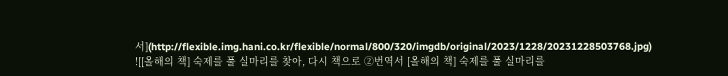서](http://flexible.img.hani.co.kr/flexible/normal/800/320/imgdb/original/2023/1228/20231228503768.jpg)
![[올해의 책] 숙제를 풀 실마리를 찾아, 다시 책으로 ②번역서 [올해의 책] 숙제를 풀 실마리를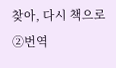찾아, 다시 책으로 ②번역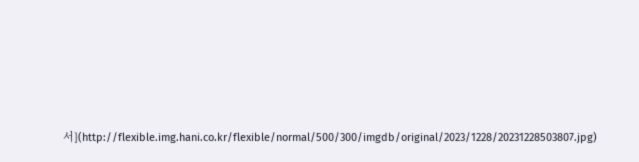서](http://flexible.img.hani.co.kr/flexible/normal/500/300/imgdb/original/2023/1228/20231228503807.jpg)